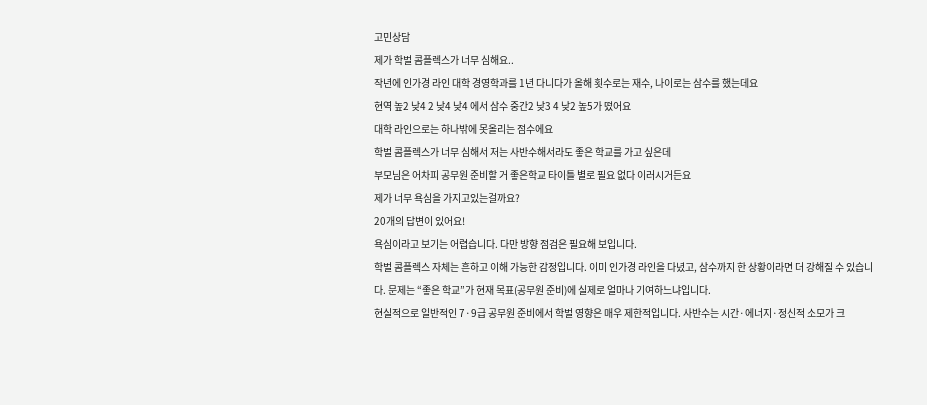고민상담
제가 학벌 콤플렉스가 너무 심해요..
작년에 인가경 라인 대학 경영학과를 1년 다니다가 올해 횟수로는 재수, 나이로는 삼수를 했는데요
현역 높2 낮4 2 낮4 낮4 에서 삼수 중간2 낮3 4 낮2 높5가 떴어요
대학 라인으로는 하나밖에 못올리는 점수에요
학벌 콤플렉스가 너무 심해서 저는 사반수해서라도 좋은 학교를 가고 싶은데
부모님은 어차피 공무원 준비할 거 좋은학교 타이틀 별로 필요 없다 이러시거든요
제가 너무 욕심을 가지고있는걸까요?
20개의 답변이 있어요!
욕심이라고 보기는 어렵습니다. 다만 방향 점검은 필요해 보입니다.
학벌 콤플렉스 자체는 흔하고 이해 가능한 감정입니다. 이미 인가경 라인을 다녔고, 삼수까지 한 상황이라면 더 강해질 수 있습니다. 문제는 “좋은 학교”가 현재 목표(공무원 준비)에 실제로 얼마나 기여하느냐입니다.
현실적으로 일반적인 7·9급 공무원 준비에서 학벌 영향은 매우 제한적입니다. 사반수는 시간·에너지·정신적 소모가 크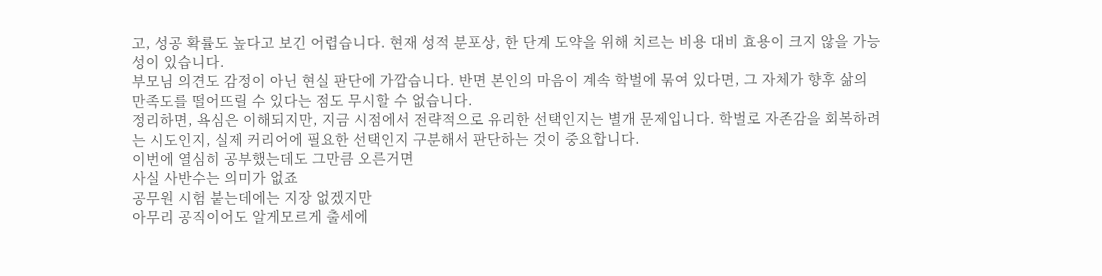고, 성공 확률도 높다고 보긴 어렵습니다. 현재 성적 분포상, 한 단계 도약을 위해 치르는 비용 대비 효용이 크지 않을 가능성이 있습니다.
부모님 의견도 감정이 아닌 현실 판단에 가깝습니다. 반면 본인의 마음이 계속 학벌에 묶여 있다면, 그 자체가 향후 삶의 만족도를 떨어뜨릴 수 있다는 점도 무시할 수 없습니다.
정리하면, 욕심은 이해되지만, 지금 시점에서 전략적으로 유리한 선택인지는 별개 문제입니다. 학벌로 자존감을 회복하려는 시도인지, 실제 커리어에 필요한 선택인지 구분해서 판단하는 것이 중요합니다.
이번에 열심히 공부했는데도 그만큼 오른거면
사실 사반수는 의미가 없죠
공무원 시험 붙는데에는 지장 없겠지만
아무리 공직이어도 알게모르게 출세에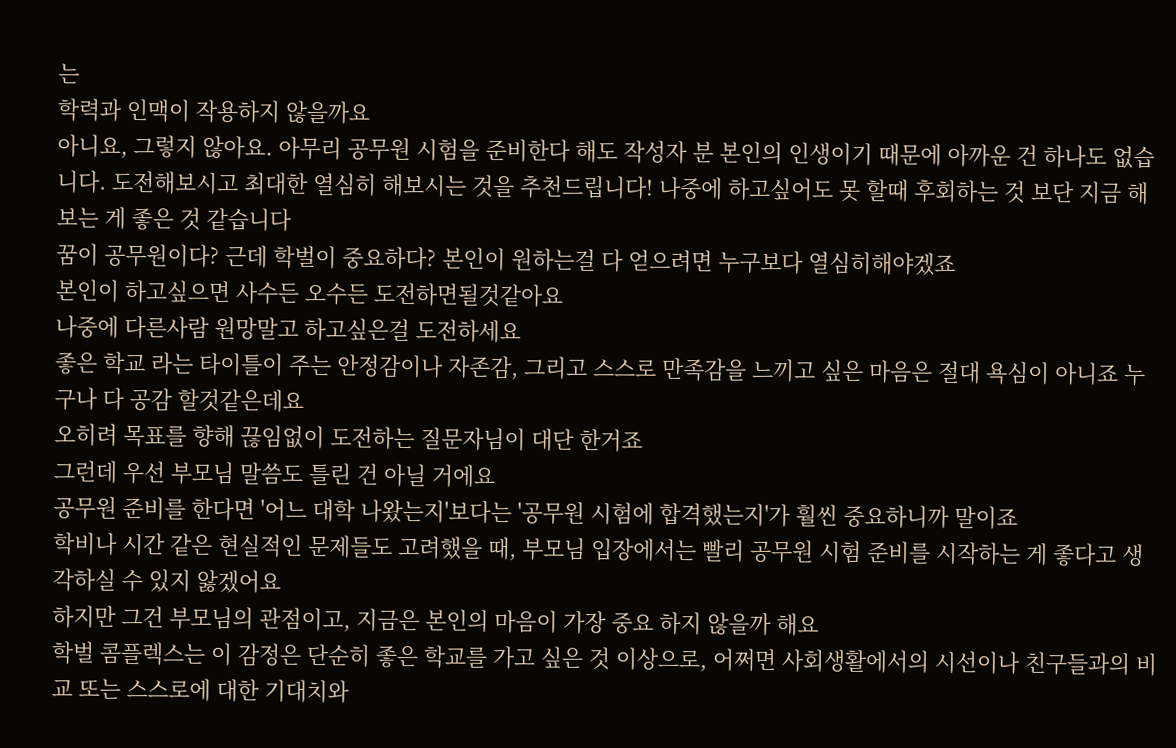는
학력과 인맥이 작용하지 않을까요
아니요, 그렇지 않아요. 아무리 공무원 시험을 준비한다 해도 작성자 분 본인의 인생이기 때문에 아까운 건 하나도 없습니다. 도전해보시고 최대한 열심히 해보시는 것을 추천드립니다! 나중에 하고싶어도 못 할때 후회하는 것 보단 지금 해보는 게 좋은 것 같습니다
꿈이 공무원이다? 근데 학벌이 중요하다? 본인이 원하는걸 다 얻으려면 누구보다 열심히해야겠죠
본인이 하고싶으면 사수든 오수든 도전하면될것같아요
나중에 다른사람 원망말고 하고싶은걸 도전하세요
좋은 학교 라는 타이틀이 주는 안정감이나 자존감, 그리고 스스로 만족감을 느끼고 싶은 마음은 절대 욕심이 아니죠 누구나 다 공감 할것같은데요
오히려 목표를 향해 끊임없이 도전하는 질문자님이 대단 한거죠
그런데 우선 부모님 말씀도 틀린 건 아닐 거에요
공무원 준비를 한다면 '어느 대학 나왔는지'보다는 '공무원 시험에 합격했는지'가 훨씬 중요하니까 말이죠
학비나 시간 같은 현실적인 문제들도 고려했을 때, 부모님 입장에서는 빨리 공무원 시험 준비를 시작하는 게 좋다고 생각하실 수 있지 앓겠어요
하지만 그건 부모님의 관점이고, 지금은 본인의 마음이 가장 중요 하지 않을까 해요
학벌 콤플렉스는 이 감정은 단순히 좋은 학교를 가고 싶은 것 이상으로, 어쩌면 사회생활에서의 시선이나 친구들과의 비교 또는 스스로에 대한 기대치와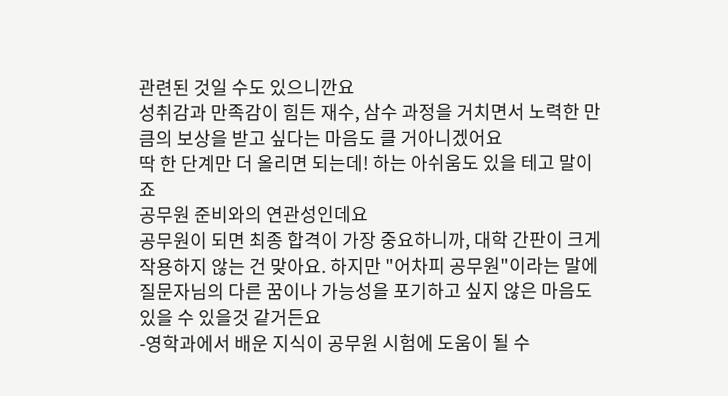관련된 것일 수도 있으니깐요
성취감과 만족감이 힘든 재수, 삼수 과정을 거치면서 노력한 만큼의 보상을 받고 싶다는 마음도 클 거아니겠어요
딱 한 단계만 더 올리면 되는데! 하는 아쉬움도 있을 테고 말이죠
공무원 준비와의 연관성인데요
공무원이 되면 최종 합격이 가장 중요하니까, 대학 간판이 크게 작용하지 않는 건 맞아요. 하지만 "어차피 공무원"이라는 말에 질문자님의 다른 꿈이나 가능성을 포기하고 싶지 않은 마음도 있을 수 있을것 같거든요
-영학과에서 배운 지식이 공무원 시험에 도움이 될 수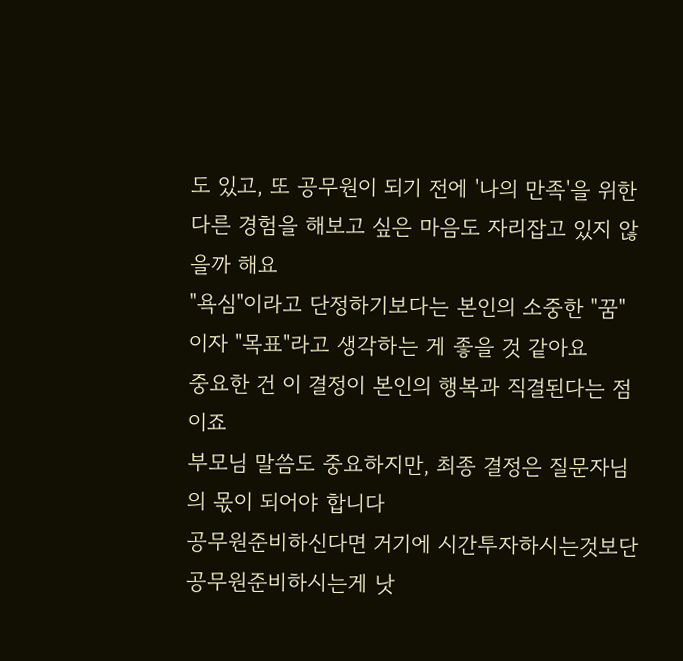도 있고, 또 공무원이 되기 전에 '나의 만족'을 위한 다른 경험을 해보고 싶은 마음도 자리잡고 있지 않을까 해요
"욕심"이라고 단정하기보다는 본인의 소중한 "꿈"이자 "목표"라고 생각하는 게 좋을 것 같아요
중요한 건 이 결정이 본인의 행복과 직결된다는 점이죠
부모님 말씀도 중요하지만, 최종 결정은 질문자님의 몫이 되어야 합니다
공무원준비하신다면 거기에 시간투자하시는것보단 공무원준비하시는게 낫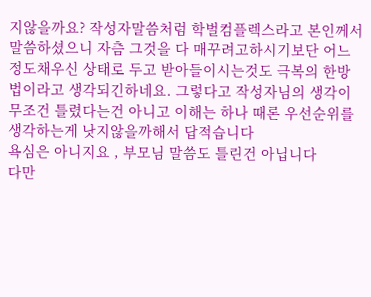지않을까요? 작성자말씀처럼 학벌컴플렉스라고 본인께서 말씀하셨으니 자츰 그것을 다 매꾸려고하시기보단 어느정도채우신 상태로 두고 받아들이시는것도 극복의 한방법이라고 생각되긴하네요. 그렇다고 작성자님의 생각이 무조건 틀렸다는건 아니고 이해는 하나 때론 우선순위를 생각하는게 낫지않을까해서 답적습니다
욕심은 아니지요 , 부모님 말씀도 틀린건 아닙니다
다만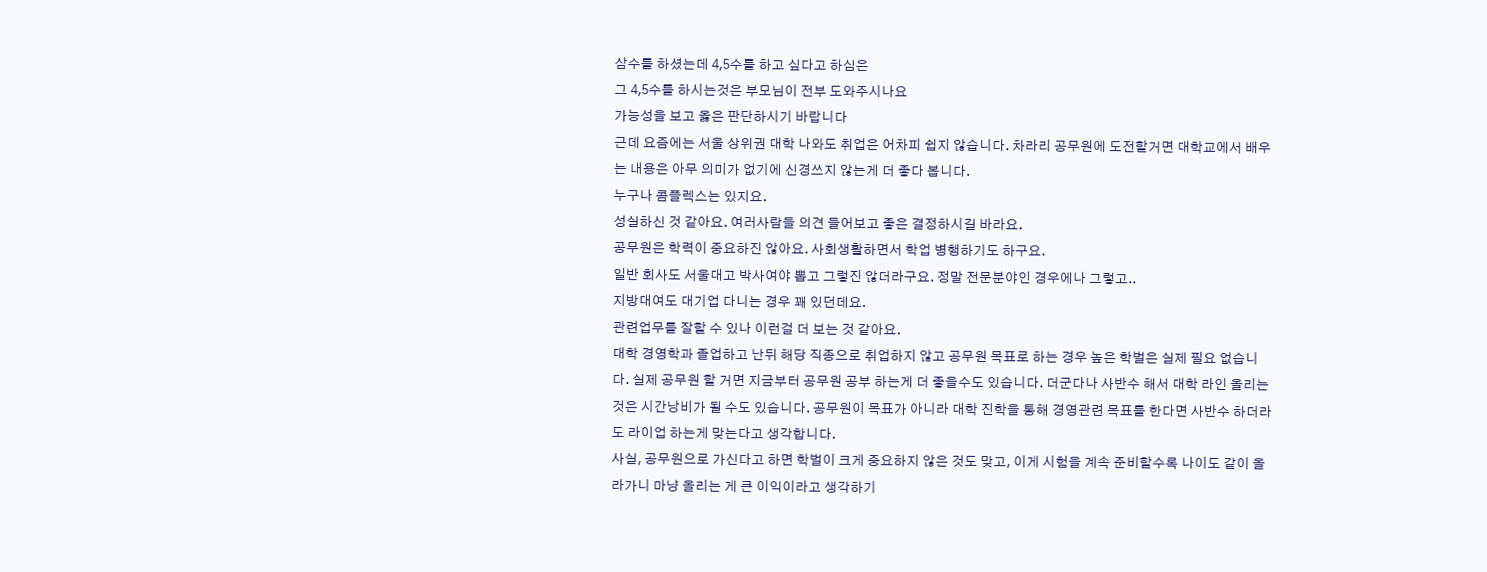삼수를 하셨는데 4,5수를 하고 싶다고 하심은
그 4,5수를 하시는것은 부모님이 전부 도와주시나요
가능성을 보고 옳은 판단하시기 바랍니다
근데 요즘에는 서울 상위권 대학 나와도 취업은 어차피 쉽지 않습니다. 차라리 공무원에 도전할거면 대학교에서 배우는 내용은 아무 의미가 없기에 신경쓰지 않는게 더 좋다 봅니다.
누구나 콤플렉스는 있지요.
성실하신 것 같아요. 여러사람들 의견 들어보고 좋은 결정하시길 바라요.
공무원은 학력이 중요하진 않아요. 사회생활하면서 학업 병행하기도 하구요.
일반 회사도 서울대고 박사여야 뽑고 그렇진 않더라구요. 정말 전문분야인 경우에나 그렇고..
지방대여도 대기업 다니는 경우 꽤 있던데요.
관련업무를 잘할 수 있나 이런걸 더 보는 것 같아요.
대학 경영학과 졸업하고 난뒤 해당 직종으로 취업하지 않고 공무원 목표로 하는 경우 높은 학벌은 실제 필요 없습니다. 실제 공무원 할 거면 지금부터 공무원 공부 하는게 더 좋을수도 있습니다. 더군다나 사반수 해서 대학 라인 올리는 것은 시간낭비가 될 수도 있습니다. 공무원이 목표가 아니라 대학 진학을 통해 경영관련 목표를 한다면 사반수 하더라도 라이업 하는게 맞는다고 생각합니다.
사실, 공무원으로 가신다고 하면 학벌이 크게 중요하지 않은 것도 맞고, 이게 시험을 계속 준비할수록 나이도 같이 올라가니 마냥 올리는 게 큰 이익이라고 생각하기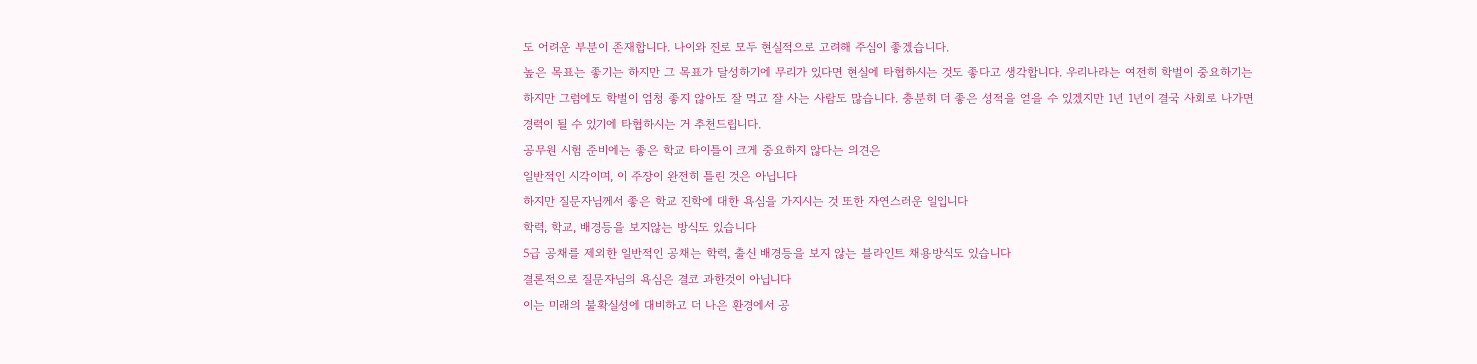도 어려운 부분이 존재합니다. 나이와 진로 모두 현실적으로 고려해 주심이 좋겠습니다.
높은 목표는 좋기는 하지만 그 목표가 달성하기에 무리가 있다면 현실에 타협하시는 것도 좋다고 생각합니다. 우리나라는 여전히 학벌이 중요하기는 하지만 그럼에도 학벌이 엄청 좋지 않아도 잘 먹고 잘 사는 사람도 많습니다. 충분히 더 좋은 성적을 얻을 수 있겠지만 1년 1년이 결국 사회로 나가면 경력이 될 수 있기에 타협하시는 거 추천드립니다.
공무원 시험 준비에는 좋은 학교 타이틀이 크게 중요하지 않다는 의견은
일반적인 시각이며, 이 주장이 완전히 틀린 것은 아닙니다
하지만 질문자님께서 좋은 학교 진학에 대한 욕심을 가지시는 것 또한 자연스러운 일입니다
학력, 학교, 배경등을 보지않는 방식도 있습니다
5급 공채를 제외한 일반적인 공채는 학력, 출신 배경등을 보지 않는 블라인트 채용방식도 있습니다
결론적으로 질문자님의 욕심은 결코 과한것이 아닙니다
이는 미래의 불확실성에 대비하고 더 나은 환경에서 공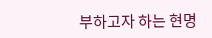부하고자 하는 현명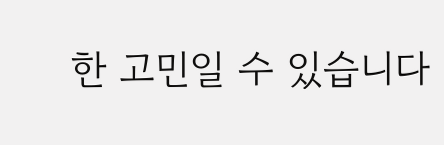한 고민일 수 있습니다